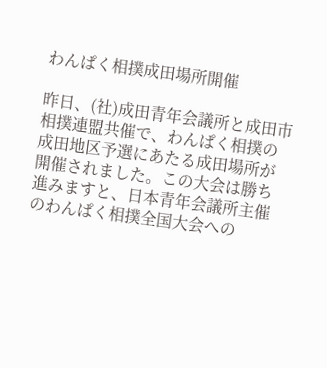わんぱく相撲成田場所開催

昨日、(社)成田青年会議所と成田市相撲連盟共催で、わんぱく相撲の成田地区予選にあたる成田場所が開催されました。この大会は勝ち進みますと、日本青年会議所主催のわんぱく相撲全国大会への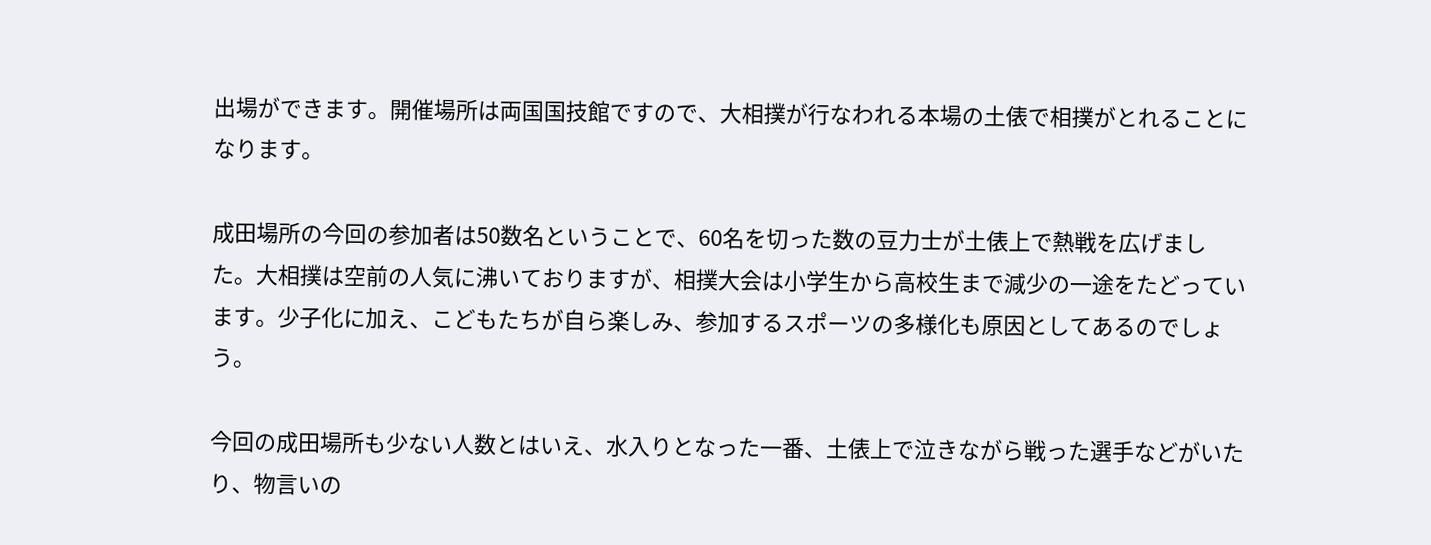出場ができます。開催場所は両国国技館ですので、大相撲が行なわれる本場の土俵で相撲がとれることになります。

成田場所の今回の参加者は50数名ということで、60名を切った数の豆力士が土俵上で熱戦を広げました。大相撲は空前の人気に沸いておりますが、相撲大会は小学生から高校生まで減少の一途をたどっています。少子化に加え、こどもたちが自ら楽しみ、参加するスポーツの多様化も原因としてあるのでしょう。

今回の成田場所も少ない人数とはいえ、水入りとなった一番、土俵上で泣きながら戦った選手などがいたり、物言いの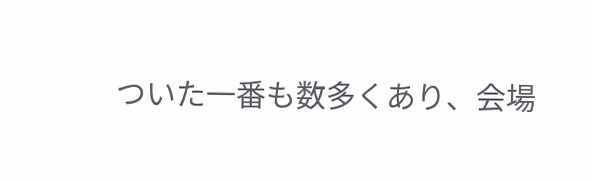ついた一番も数多くあり、会場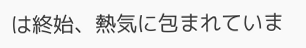は終始、熱気に包まれていま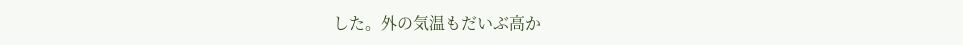した。外の気温もだいぶ高か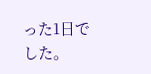った1日でした。